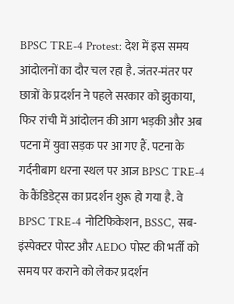BPSC TRE-4 Protest: देश में इस समय आंदोलनों का दौर चल रहा है. जंतर-मंतर पर छात्रों के प्रदर्शन ने पहले सरकार को झुकाया, फिर रांची में आंदोलन की आग भड़की और अब पटना में युवा सड़क पर आ गए हैं. पटना के गर्दनीबाग धरना स्थल पर आज BPSC TRE-4 के कैंडिडेट्स का प्रदर्शन शुरू हो गया है. वे BPSC TRE-4 नोटिफिकेशन, BSSC, सब-इंस्पेक्टर पोस्ट और AEDO पोस्ट की भर्ती को समय पर कराने को लेकर प्रदर्शन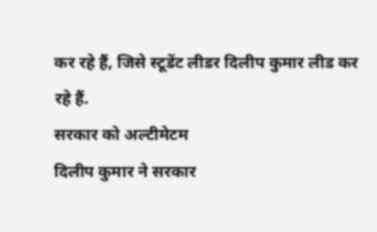कर रहे हैं, जिसे स्टूडेंट लीडर दिलीप कुमार लीड कर रहे हैं.
सरकार को अल्टीमेटम
दिलीप कुमार ने सरकार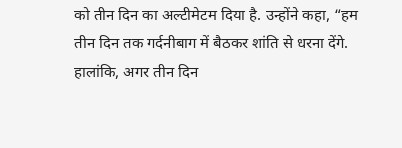को तीन दिन का अल्टीमेटम दिया है. उन्होंने कहा, “हम तीन दिन तक गर्दनीबाग में बैठकर शांति से धरना देंगे. हालांकि, अगर तीन दिन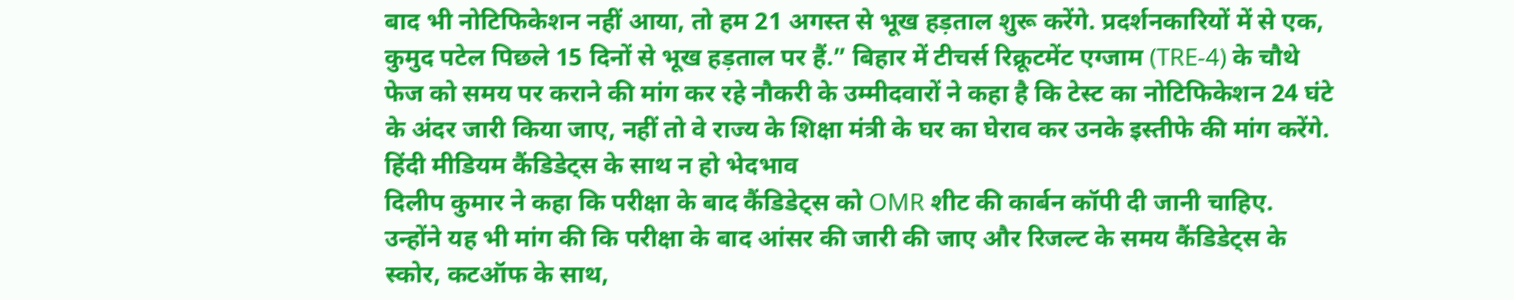बाद भी नोटिफिकेशन नहीं आया, तो हम 21 अगस्त से भूख हड़ताल शुरू करेंगे. प्रदर्शनकारियों में से एक, कुमुद पटेल पिछले 15 दिनों से भूख हड़ताल पर हैं.” बिहार में टीचर्स रिक्रूटमेंट एग्जाम (TRE-4) के चौथे फेज को समय पर कराने की मांग कर रहे नौकरी के उम्मीदवारों ने कहा है कि टेस्ट का नोटिफिकेशन 24 घंटे के अंदर जारी किया जाए, नहीं तो वे राज्य के शिक्षा मंत्री के घर का घेराव कर उनके इस्तीफे की मांग करेंगे.
हिंदी मीडियम कैंडिडेट्स के साथ न हो भेदभाव
दिलीप कुमार ने कहा कि परीक्षा के बाद कैंडिडेट्स को OMR शीट की कार्बन कॉपी दी जानी चाहिए. उन्होंने यह भी मांग की कि परीक्षा के बाद आंसर की जारी की जाए और रिजल्ट के समय कैंडिडेट्स के स्कोर, कटऑफ के साथ,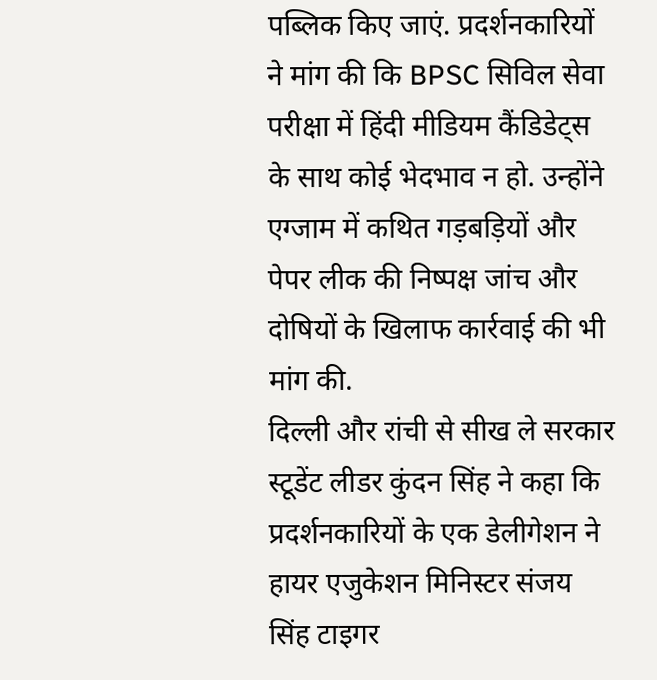पब्लिक किए जाएं. प्रदर्शनकारियों ने मांग की कि BPSC सिविल सेवा परीक्षा में हिंदी मीडियम कैंडिडेट्स के साथ कोई भेदभाव न हो. उन्होंने एग्जाम में कथित गड़बड़ियों और पेपर लीक की निष्पक्ष जांच और दोषियों के खिलाफ कार्रवाई की भी मांग की.
दिल्ली और रांची से सीख ले सरकार
स्टूडेंट लीडर कुंदन सिंह ने कहा कि प्रदर्शनकारियों के एक डेलीगेशन ने हायर एजुकेशन मिनिस्टर संजय सिंह टाइगर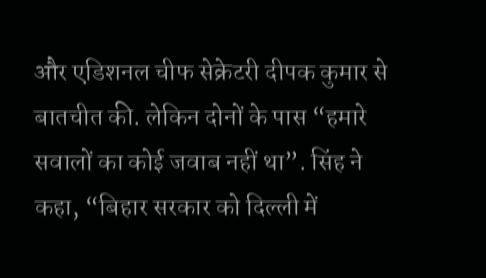और एडिशनल चीफ सेक्रेटरी दीपक कुमार से बातचीत की. लेकिन दोनों के पास “हमारे सवालों का कोई जवाब नहीं था”. सिंह ने कहा, “बिहार सरकार को दिल्ली में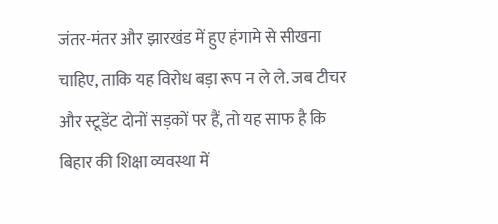जंतर-मंतर और झारखंड में हुए हंगामे से सीखना चाहिए, ताकि यह विरोध बड़ा रूप न ले ले. जब टीचर और स्टूडेंट दोनों सड़कों पर हैं, तो यह साफ है कि बिहार की शिक्षा व्यवस्था में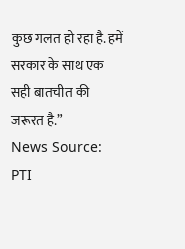कुछ गलत हो रहा है. हमें सरकार के साथ एक सही बातचीत की जरूरत है.”
News Source: PTI